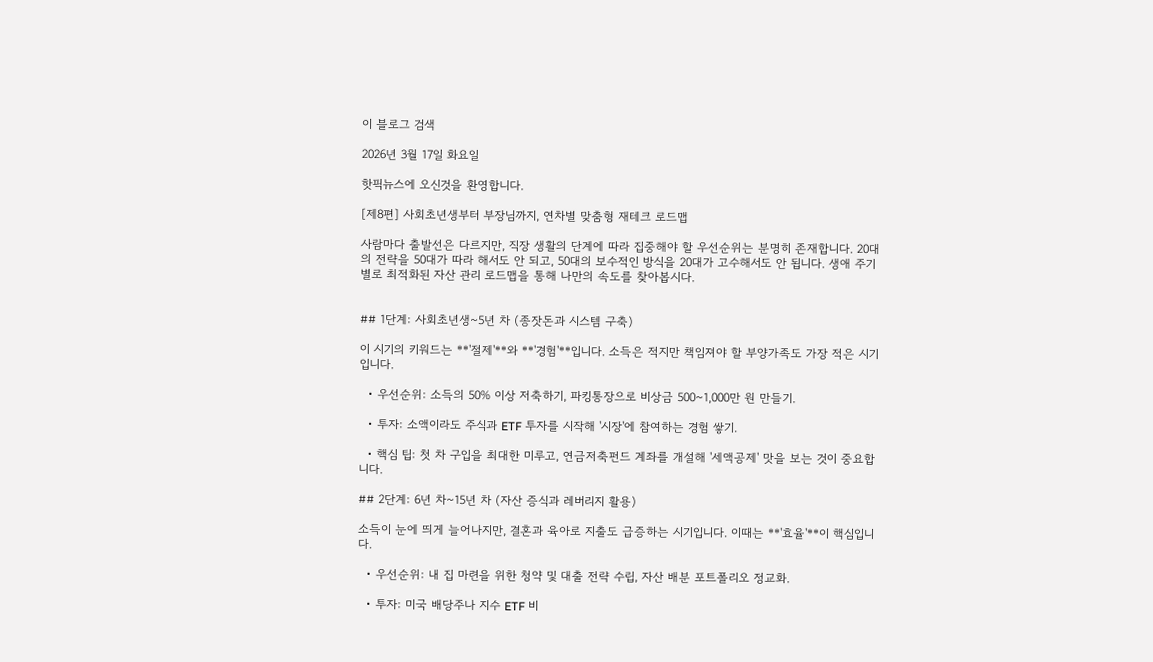이 블로그 검색

2026년 3월 17일 화요일

핫픽뉴스에 오신것을 환영합니다.

[제8편] 사회초년생부터 부장님까지, 연차별 맞춤형 재테크 로드맵

사람마다 출발선은 다르지만, 직장 생활의 단계에 따라 집중해야 할 우선순위는 분명히 존재합니다. 20대의 전략을 50대가 따라 해서도 안 되고, 50대의 보수적인 방식을 20대가 고수해서도 안 됩니다. 생애 주기별로 최적화된 자산 관리 로드맵을 통해 나만의 속도를 찾아봅시다.


## 1단계: 사회초년생~5년 차 (종잣돈과 시스템 구축)

이 시기의 키워드는 **'절제'**와 **'경험'**입니다. 소득은 적지만 책임져야 할 부양가족도 가장 적은 시기입니다.

  • 우선순위: 소득의 50% 이상 저축하기, 파킹통장으로 비상금 500~1,000만 원 만들기.

  • 투자: 소액이라도 주식과 ETF 투자를 시작해 '시장'에 참여하는 경험 쌓기.

  • 핵심 팁: 첫 차 구입을 최대한 미루고, 연금저축펀드 계좌를 개설해 '세액공제' 맛을 보는 것이 중요합니다.

## 2단계: 6년 차~15년 차 (자산 증식과 레버리지 활용)

소득이 눈에 띄게 늘어나지만, 결혼과 육아로 지출도 급증하는 시기입니다. 이때는 **'효율'**이 핵심입니다.

  • 우선순위: 내 집 마련을 위한 청약 및 대출 전략 수립, 자산 배분 포트폴리오 정교화.

  • 투자: 미국 배당주나 지수 ETF 비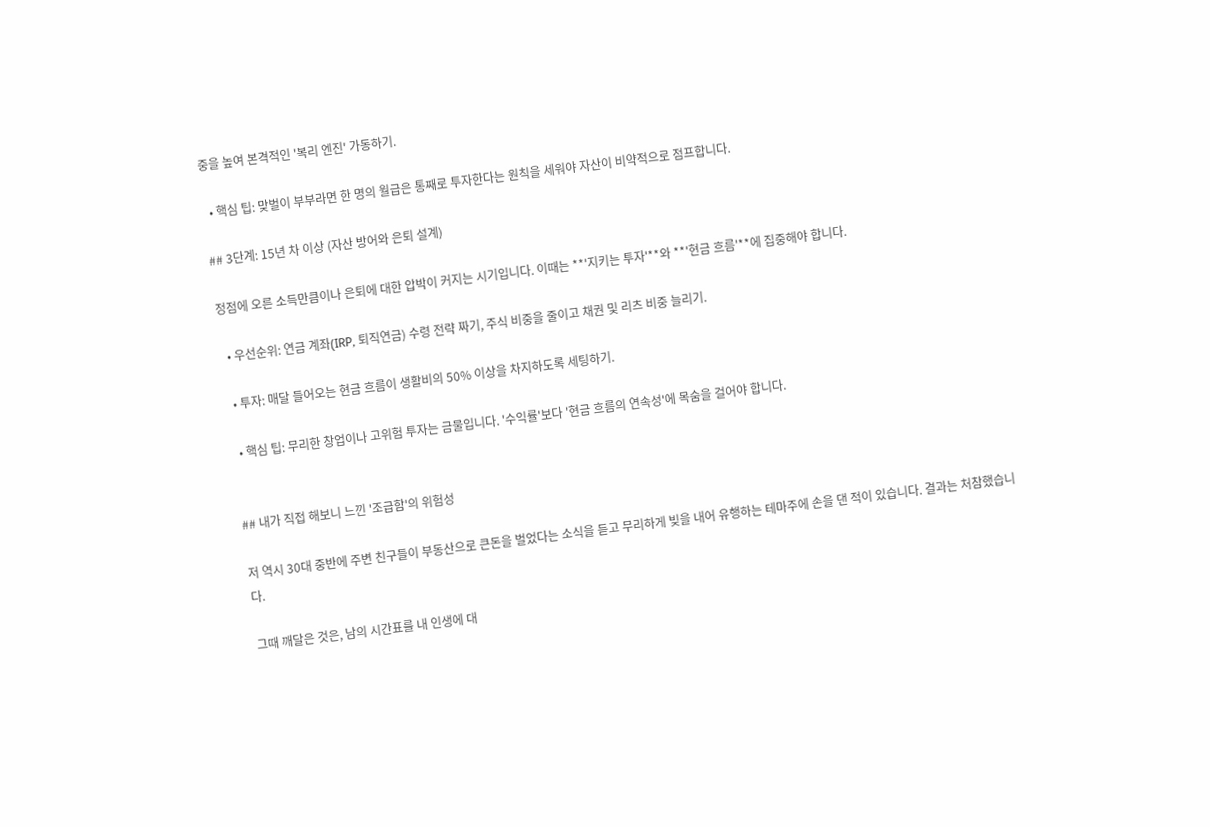중을 높여 본격적인 '복리 엔진' 가동하기.

  • 핵심 팁: 맞벌이 부부라면 한 명의 월급은 통째로 투자한다는 원칙을 세워야 자산이 비약적으로 점프합니다.

## 3단계: 15년 차 이상 (자산 방어와 은퇴 설계)

정점에 오른 소득만큼이나 은퇴에 대한 압박이 커지는 시기입니다. 이때는 **'지키는 투자'**와 **'현금 흐름'**에 집중해야 합니다.

  • 우선순위: 연금 계좌(IRP, 퇴직연금) 수령 전략 짜기, 주식 비중을 줄이고 채권 및 리츠 비중 늘리기.

  • 투자: 매달 들어오는 현금 흐름이 생활비의 50% 이상을 차지하도록 세팅하기.

  • 핵심 팁: 무리한 창업이나 고위험 투자는 금물입니다. '수익률'보다 '현금 흐름의 연속성'에 목숨을 걸어야 합니다.


## 내가 직접 해보니 느낀 '조급함'의 위험성

저 역시 30대 중반에 주변 친구들이 부동산으로 큰돈을 벌었다는 소식을 듣고 무리하게 빚을 내어 유행하는 테마주에 손을 댄 적이 있습니다. 결과는 처참했습니다.

그때 깨달은 것은, 남의 시간표를 내 인생에 대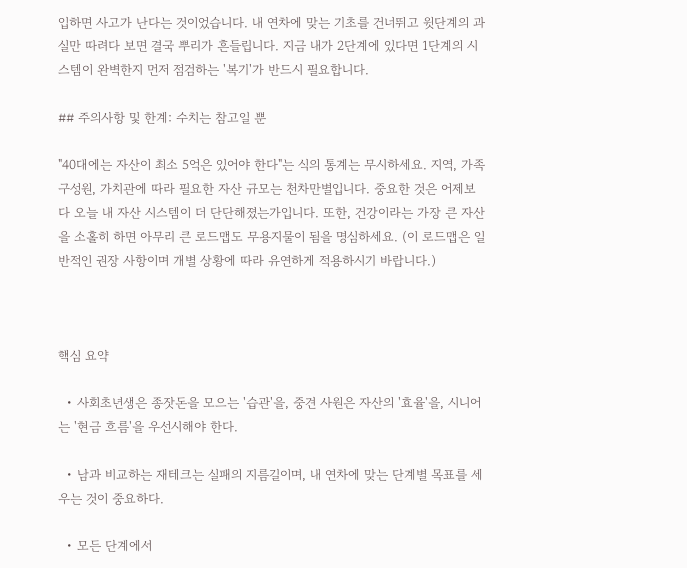입하면 사고가 난다는 것이었습니다. 내 연차에 맞는 기초를 건너뛰고 윗단계의 과실만 따려다 보면 결국 뿌리가 흔들립니다. 지금 내가 2단계에 있다면 1단계의 시스템이 완벽한지 먼저 점검하는 '복기'가 반드시 필요합니다.

## 주의사항 및 한계: 수치는 참고일 뿐

"40대에는 자산이 최소 5억은 있어야 한다"는 식의 통계는 무시하세요. 지역, 가족 구성원, 가치관에 따라 필요한 자산 규모는 천차만별입니다. 중요한 것은 어제보다 오늘 내 자산 시스템이 더 단단해졌는가입니다. 또한, 건강이라는 가장 큰 자산을 소홀히 하면 아무리 큰 로드맵도 무용지물이 됨을 명심하세요. (이 로드맵은 일반적인 권장 사항이며 개별 상황에 따라 유연하게 적용하시기 바랍니다.)



핵심 요약

  • 사회초년생은 종잣돈을 모으는 '습관'을, 중견 사원은 자산의 '효율'을, 시니어는 '현금 흐름'을 우선시해야 한다.

  • 남과 비교하는 재테크는 실패의 지름길이며, 내 연차에 맞는 단계별 목표를 세우는 것이 중요하다.

  • 모든 단계에서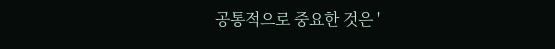공통적으로 중요한 것은 '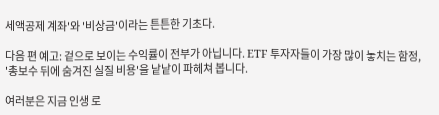세액공제 계좌'와 '비상금'이라는 튼튼한 기초다.

다음 편 예고: 겉으로 보이는 수익률이 전부가 아닙니다. ETF 투자자들이 가장 많이 놓치는 함정, '총보수 뒤에 숨겨진 실질 비용'을 낱낱이 파헤쳐 봅니다.

여러분은 지금 인생 로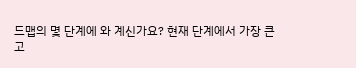드맵의 몇 단계에 와 계신가요? 현재 단계에서 가장 큰 고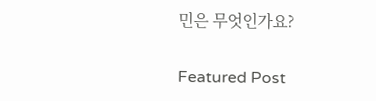민은 무엇인가요?

Featured Post